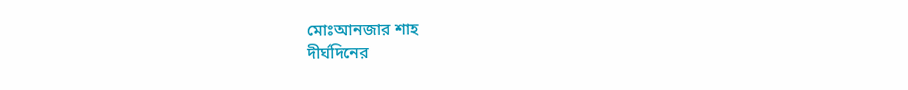মোঃআনজার শাহ
দীর্ঘদিনের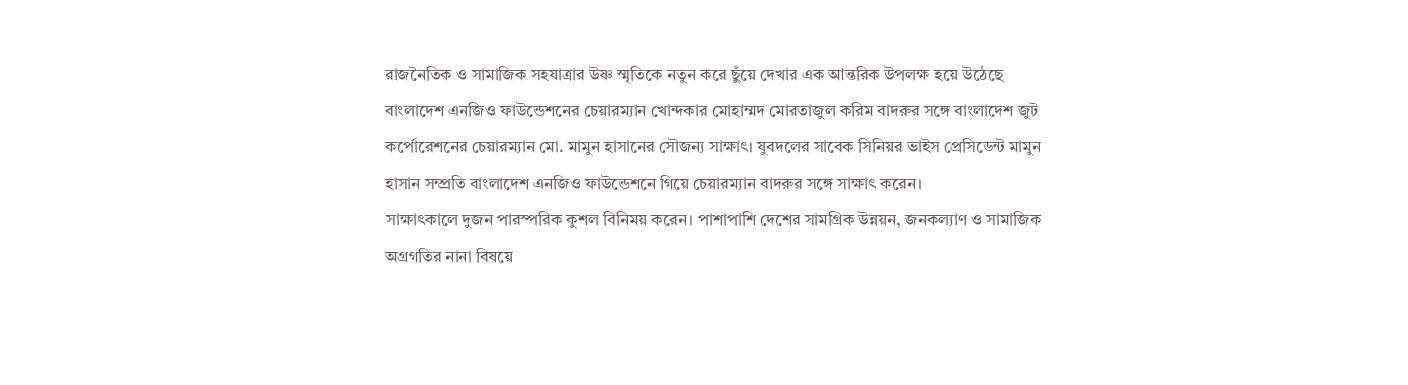রাজনৈতিক ও সামাজিক সহযাত্রার উষ্ণ স্মৃতিকে নতুন করে ছুঁয়ে দেখার এক আন্তরিক উপলক্ষ হয়ে উঠেছে বাংলাদেশ এনজিও ফাউন্ডেশনের চেয়ারম্যান খোন্দকার মোহাম্মদ মোরতাজুল করিম বাদরুর সঙ্গে বাংলাদেশ জুট কর্পোরেশনের চেয়ারম্যান মো. মামুন হাসানের সৌজন্য সাক্ষাৎ। যুবদলের সাবেক সিনিয়র ভাইস প্রেসিডেন্ট মামুন হাসান সম্প্রতি বাংলাদেশ এনজিও ফাউন্ডেশনে গিয়ে চেয়ারম্যান বাদরুর সঙ্গে সাক্ষাৎ করেন।
সাক্ষাৎকালে দুজন পারস্পরিক কুশল বিনিময় করেন। পাশাপাশি দেশের সামগ্রিক উন্নয়ন, জনকল্যাণ ও সামাজিক অগ্রগতির নানা বিষয়ে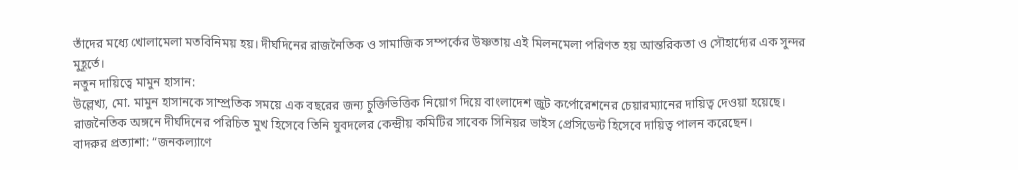তাঁদের মধ্যে খোলামেলা মতবিনিময় হয়। দীর্ঘদিনের রাজনৈতিক ও সামাজিক সম্পর্কের উষ্ণতায় এই মিলনমেলা পরিণত হয় আন্তরিকতা ও সৌহার্দ্যের এক সুন্দর মুহূর্তে।
নতুন দায়িত্বে মামুন হাসান:
উল্লেখ্য, মো. মামুন হাসানকে সাম্প্রতিক সময়ে এক বছরের জন্য চুক্তিভিত্তিক নিয়োগ দিয়ে বাংলাদেশ জুট কর্পোরেশনের চেয়ারম্যানের দায়িত্ব দেওয়া হয়েছে। রাজনৈতিক অঙ্গনে দীর্ঘদিনের পরিচিত মুখ হিসেবে তিনি যুবদলের কেন্দ্রীয় কমিটির সাবেক সিনিয়র ভাইস প্রেসিডেন্ট হিসেবে দায়িত্ব পালন করেছেন।
বাদরুর প্রত্যাশা: “জনকল্যাণে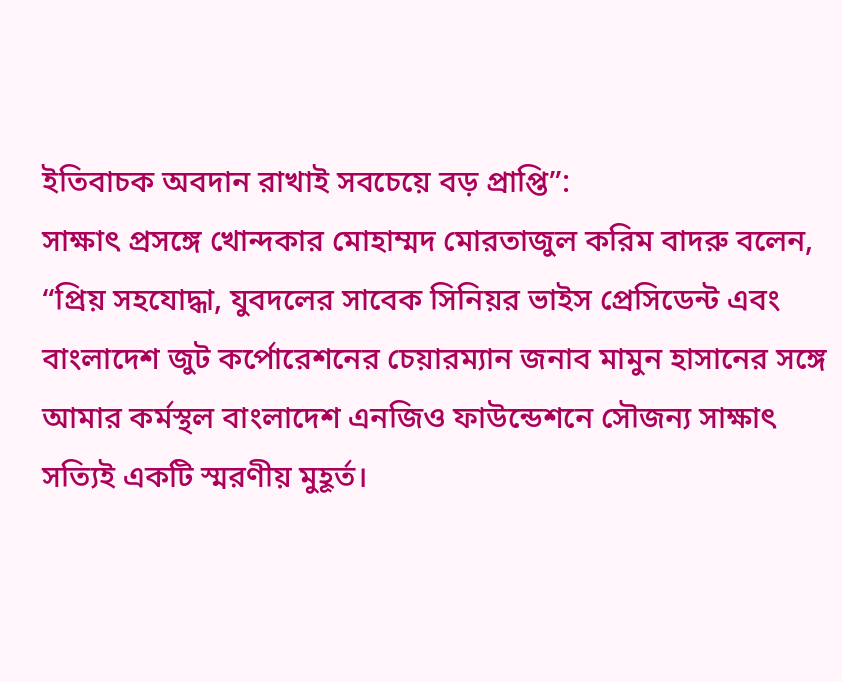ইতিবাচক অবদান রাখাই সবচেয়ে বড় প্রাপ্তি”:
সাক্ষাৎ প্রসঙ্গে খোন্দকার মোহাম্মদ মোরতাজুল করিম বাদরু বলেন, “প্রিয় সহযোদ্ধা, যুবদলের সাবেক সিনিয়র ভাইস প্রেসিডেন্ট এবং বাংলাদেশ জুট কর্পোরেশনের চেয়ারম্যান জনাব মামুন হাসানের সঙ্গে আমার কর্মস্থল বাংলাদেশ এনজিও ফাউন্ডেশনে সৌজন্য সাক্ষাৎ সত্যিই একটি স্মরণীয় মুহূর্ত।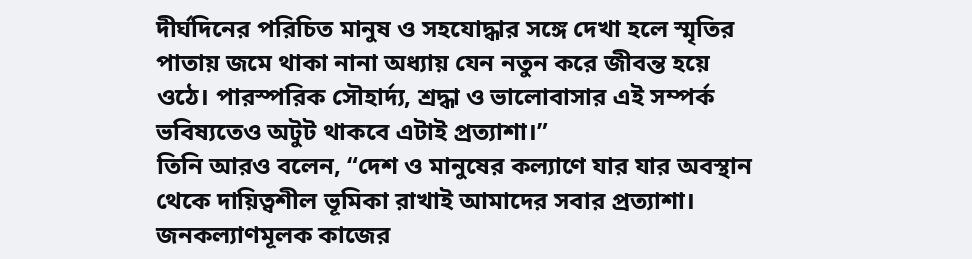দীর্ঘদিনের পরিচিত মানুষ ও সহযোদ্ধার সঙ্গে দেখা হলে স্মৃতির পাতায় জমে থাকা নানা অধ্যায় যেন নতুন করে জীবন্ত হয়ে ওঠে। পারস্পরিক সৌহার্দ্য, শ্রদ্ধা ও ভালোবাসার এই সম্পর্ক ভবিষ্যতেও অটুট থাকবে এটাই প্রত্যাশা।”
তিনি আরও বলেন, “দেশ ও মানুষের কল্যাণে যার যার অবস্থান থেকে দায়িত্বশীল ভূমিকা রাখাই আমাদের সবার প্রত্যাশা। জনকল্যাণমূলক কাজের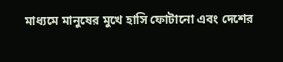মাধ্যমে মানুষের মুখে হাসি ফোটানো এবং দেশের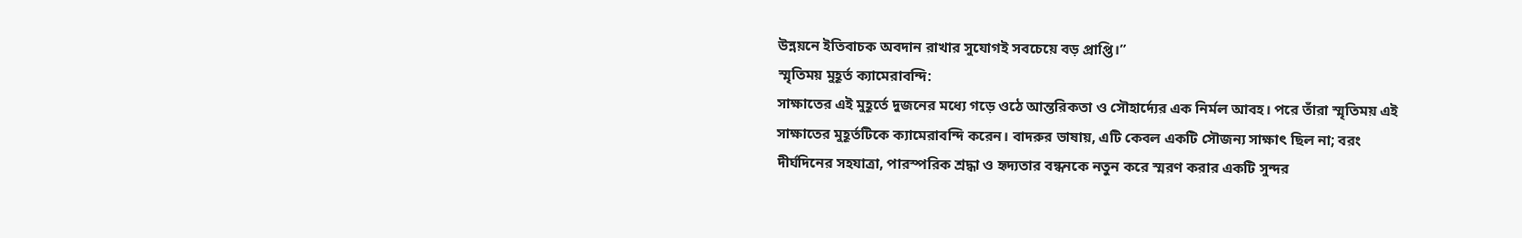উন্নয়নে ইতিবাচক অবদান রাখার সুযোগই সবচেয়ে বড় প্রাপ্তি।”
স্মৃতিময় মুহূর্ত ক্যামেরাবন্দি:
সাক্ষাতের এই মুহূর্তে দুজনের মধ্যে গড়ে ওঠে আন্তরিকতা ও সৌহার্দ্যের এক নির্মল আবহ। পরে তাঁরা স্মৃতিময় এই সাক্ষাতের মুহূর্তটিকে ক্যামেরাবন্দি করেন। বাদরুর ভাষায়, এটি কেবল একটি সৌজন্য সাক্ষাৎ ছিল না; বরং দীর্ঘদিনের সহযাত্রা, পারস্পরিক শ্রদ্ধা ও হৃদ্যতার বন্ধনকে নতুন করে স্মরণ করার একটি সুন্দর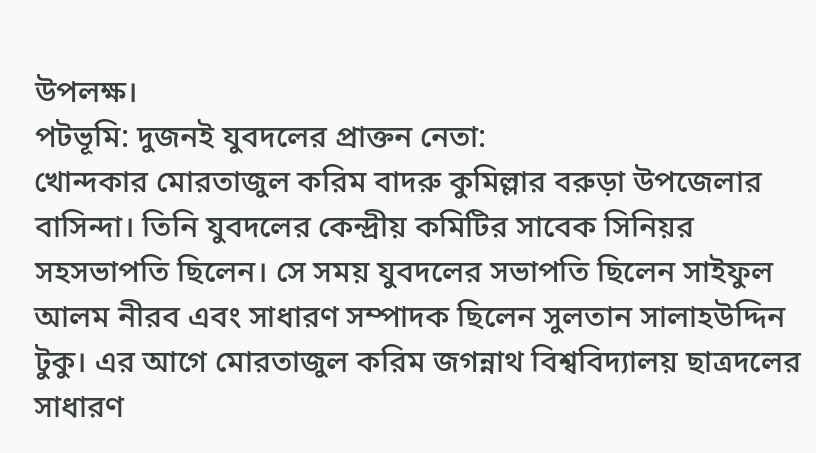উপলক্ষ।
পটভূমি: দুজনই যুবদলের প্রাক্তন নেতা:
খোন্দকার মোরতাজুল করিম বাদরু কুমিল্লার বরুড়া উপজেলার বাসিন্দা। তিনি যুবদলের কেন্দ্রীয় কমিটির সাবেক সিনিয়র সহসভাপতি ছিলেন। সে সময় যুবদলের সভাপতি ছিলেন সাইফুল আলম নীরব এবং সাধারণ সম্পাদক ছিলেন সুলতান সালাহউদ্দিন টুকু। এর আগে মোরতাজুল করিম জগন্নাথ বিশ্ববিদ্যালয় ছাত্রদলের সাধারণ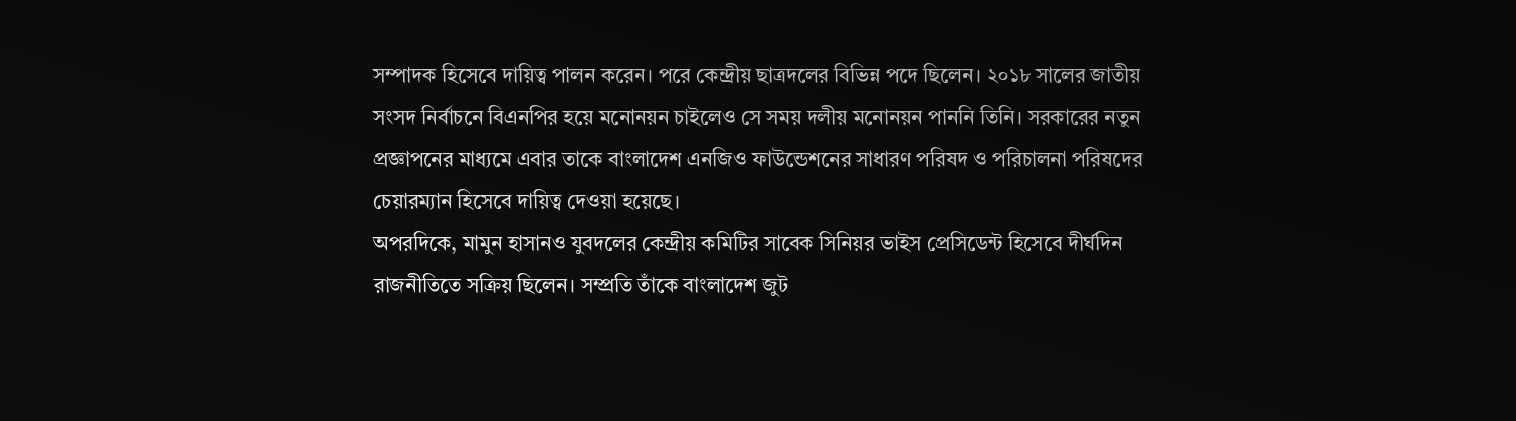সম্পাদক হিসেবে দায়িত্ব পালন করেন। পরে কেন্দ্রীয় ছাত্রদলের বিভিন্ন পদে ছিলেন। ২০১৮ সালের জাতীয় সংসদ নির্বাচনে বিএনপির হয়ে মনোনয়ন চাইলেও সে সময় দলীয় মনোনয়ন পাননি তিনি। সরকারের নতুন প্রজ্ঞাপনের মাধ্যমে এবার তাকে বাংলাদেশ এনজিও ফাউন্ডেশনের সাধারণ পরিষদ ও পরিচালনা পরিষদের চেয়ারম্যান হিসেবে দায়িত্ব দেওয়া হয়েছে।
অপরদিকে, মামুন হাসানও যুবদলের কেন্দ্রীয় কমিটির সাবেক সিনিয়র ভাইস প্রেসিডেন্ট হিসেবে দীর্ঘদিন রাজনীতিতে সক্রিয় ছিলেন। সম্প্রতি তাঁকে বাংলাদেশ জুট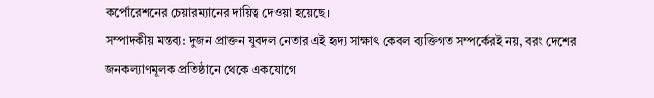কর্পোরেশনের চেয়ারম্যানের দায়িত্ব দেওয়া হয়েছে।
সম্পাদকীয় মন্তব্য: দুজন প্রাক্তন যুবদল নেতার এই হৃদ্য সাক্ষাৎ কেবল ব্যক্তিগত সম্পর্কেরই নয়, বরং দেশের জনকল্যাণমূলক প্রতিষ্ঠানে থেকে একযোগে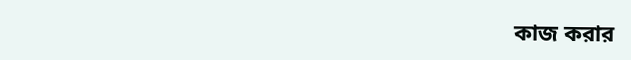কাজ করার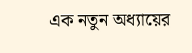এক নতুন অধ্যায়ের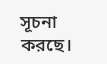সূচনা করছে।